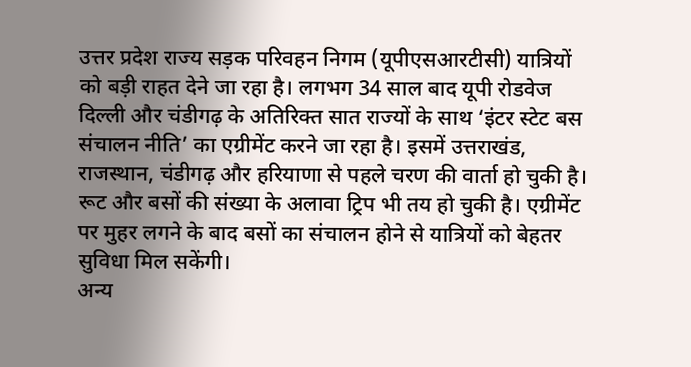उत्तर प्रदेश राज्य सड़क परिवहन निगम (यूपीएसआरटीसी) यात्रियों को बड़ी राहत देने जा रहा है। लगभग 34 साल बाद यूपी रोडवेज दिल्ली और चंडीगढ़ के अतिरिक्त सात राज्यों के साथ ‘इंटर स्टेट बस संचालन नीति’ का एग्रीमेंट करने जा रहा है। इसमें उत्तराखंड, राजस्थान, चंडीगढ़ और हरियाणा से पहले चरण की वार्ता हो चुकी है। रूट और बसों की संख्या के अलावा ट्रिप भी तय हो चुकी है। एग्रीमेंट पर मुहर लगने के बाद बसों का संचालन होने से यात्रियों को बेहतर सुविधा मिल सकेंगी।
अन्य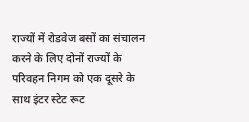राज्यों में रोडवेज बसों का संचालन करने के लिए दोनों राज्यों के परिवहन निगम को एक दूसरे के साथ इंटर स्टेट रूट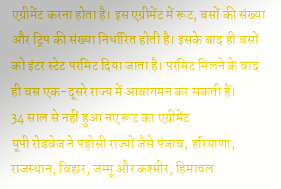एग्रीमेंट करना होता है। इस एग्रीमेंट में रूट, बसों की संख्या और ट्रिप की संख्या निर्धारित होती है। इसके बाद ही बसों को इंटर स्टेट परमिट दिया जाता है। परमिट मिलने के बाद ही बस एक-दूसरे राज्य में आवागमन कर सकती हैं।
34 साल से नहीं हुआ नए रूट का एग्रीमेंट
यूपी रोडवेज ने पड़ोसी राज्यों जैसे पंजाब, हरियाणा, राजस्थान, बिहार, जम्मू और कश्मीर, हिमाचल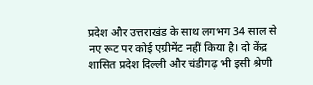प्रदेश और उत्तराखंड के साथ लगभग 34 साल से नए रूट पर कोई एग्रीमेंट नहीं किया है। दो केंद्र शासित प्रदेश दिल्ली और चंडीगढ़ भी इसी श्रेणी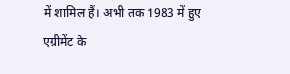में शामिल हैं। अभी तक 1983 में हुए एग्रीमेंट के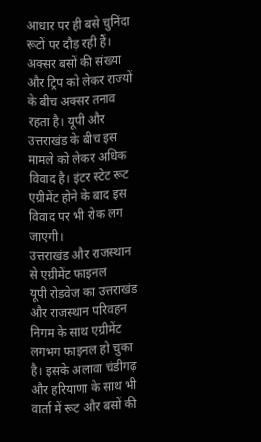आधार पर ही बसे चुनिंदा रूटों पर दौड़ रही हैं। अक्सर बसों की संख्या और ट्रिप को लेकर राज्यों के बीच अक्सर तनाव रहता है। यूपी और उत्तराखंड के बीच इस मामले को लेकर अधिक विवाद है। इंटर स्टेट रूट एग्रीमेंट होने के बाद इस विवाद पर भी रोक लग जाएगी।
उत्तराखंड और राजस्थान से एग्रीमेंट फाइनल
यूपी रोडवेज का उत्तराखंड और राजस्थान परिवहन निगम के साथ एग्रीमेंट लगभग फाइनल हो चुका है। इसके अलावा चंडीगढ़ और हरियाणा के साथ भी वार्ता में रूट और बसों की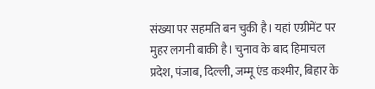संख्या पर सहमति बन चुकी है। यहां एग्रीमेंट पर मुहर लगनी बाकी है। चुनाव के बाद हिमाचल प्रदेश, पंजाब, दिल्ली, जम्मू एंड कश्मीर, बिहार के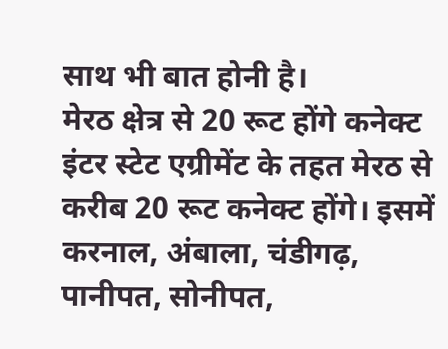साथ भी बात होनी है।
मेरठ क्षेत्र से 20 रूट होंगे कनेक्ट
इंटर स्टेट एग्रीमेंट के तहत मेरठ से करीब 20 रूट कनेक्ट होंगे। इसमें करनाल, अंबाला, चंडीगढ़, पानीपत, सोनीपत,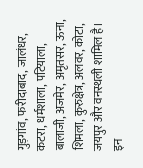गुड़गांव, फरीदाबाद, जालंधर, कटरा, धर्मशाला, पटियाला, बालाजी, अजमेर, अमृतसर, ऊना, शिमला, कुरुक्षेत्र, अलवर, कोटा, जयपुर और वनस्थली शामिल है।
इन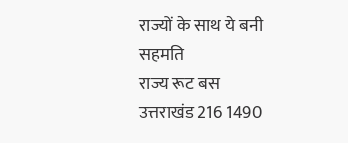राज्यों के साथ ये बनी सहमति
राज्य रूट बस
उत्तराखंड 216 1490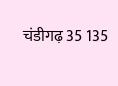चंडीगढ़ 35 135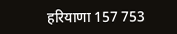हरियाणा 157 753